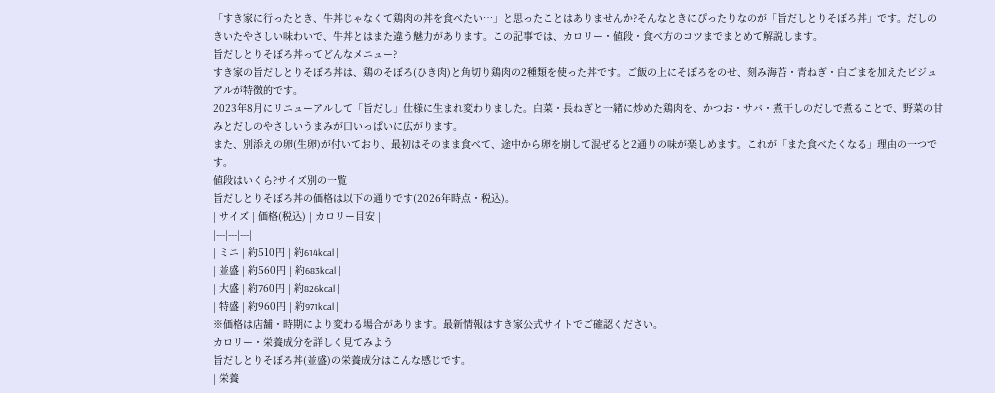「すき家に行ったとき、牛丼じゃなくて鶏肉の丼を食べたい…」と思ったことはありませんか?そんなときにぴったりなのが「旨だしとりそぼろ丼」です。だしのきいたやさしい味わいで、牛丼とはまた違う魅力があります。この記事では、カロリー・値段・食べ方のコツまでまとめて解説します。
旨だしとりそぼろ丼ってどんなメニュー?
すき家の旨だしとりそぼろ丼は、鶏のそぼろ(ひき肉)と角切り鶏肉の2種類を使った丼です。ご飯の上にそぼろをのせ、刻み海苔・青ねぎ・白ごまを加えたビジュアルが特徴的です。
2023年8月にリニューアルして「旨だし」仕様に生まれ変わりました。白菜・長ねぎと一緒に炒めた鶏肉を、かつお・サバ・煮干しのだしで煮ることで、野菜の甘みとだしのやさしいうまみが口いっぱいに広がります。
また、別添えの卵(生卵)が付いており、最初はそのまま食べて、途中から卵を崩して混ぜると2通りの味が楽しめます。これが「また食べたくなる」理由の一つです。
値段はいくら?サイズ別の一覧
旨だしとりそぼろ丼の価格は以下の通りです(2026年時点・税込)。
| サイズ | 価格(税込) | カロリー目安 |
|---|---|---|
| ミニ | 約510円 | 約614kcal |
| 並盛 | 約560円 | 約683kcal |
| 大盛 | 約760円 | 約826kcal |
| 特盛 | 約960円 | 約971kcal |
※価格は店舗・時期により変わる場合があります。最新情報はすき家公式サイトでご確認ください。
カロリー・栄養成分を詳しく見てみよう
旨だしとりそぼろ丼(並盛)の栄養成分はこんな感じです。
| 栄養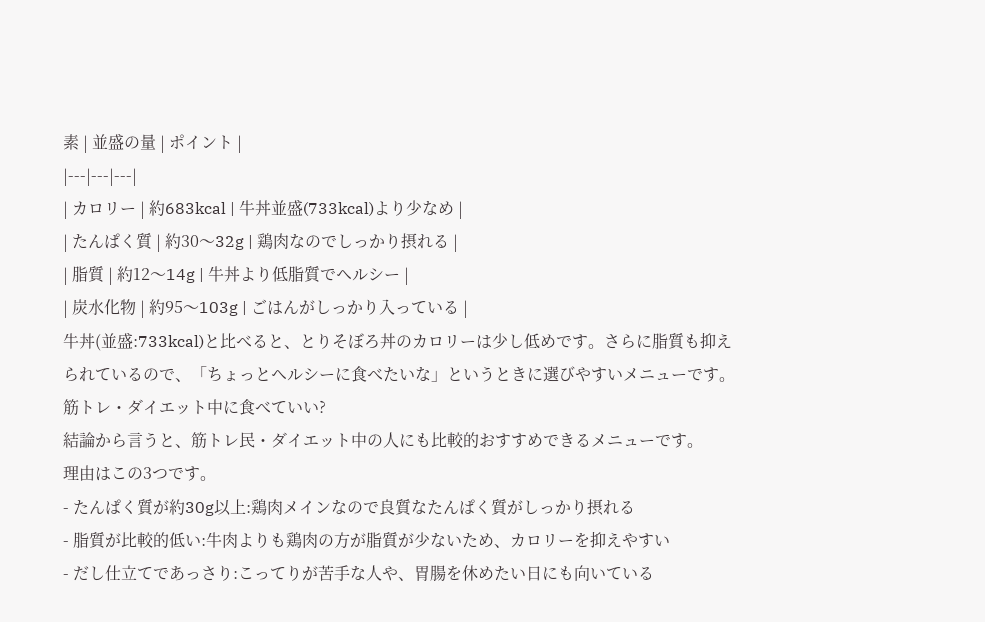素 | 並盛の量 | ポイント |
|---|---|---|
| カロリー | 約683kcal | 牛丼並盛(733kcal)より少なめ |
| たんぱく質 | 約30〜32g | 鶏肉なのでしっかり摂れる |
| 脂質 | 約12〜14g | 牛丼より低脂質でヘルシー |
| 炭水化物 | 約95〜103g | ごはんがしっかり入っている |
牛丼(並盛:733kcal)と比べると、とりそぼろ丼のカロリーは少し低めです。さらに脂質も抑えられているので、「ちょっとヘルシーに食べたいな」というときに選びやすいメニューです。
筋トレ・ダイエット中に食べていい?
結論から言うと、筋トレ民・ダイエット中の人にも比較的おすすめできるメニューです。
理由はこの3つです。
- たんぱく質が約30g以上:鶏肉メインなので良質なたんぱく質がしっかり摂れる
- 脂質が比較的低い:牛肉よりも鶏肉の方が脂質が少ないため、カロリーを抑えやすい
- だし仕立てであっさり:こってりが苦手な人や、胃腸を休めたい日にも向いている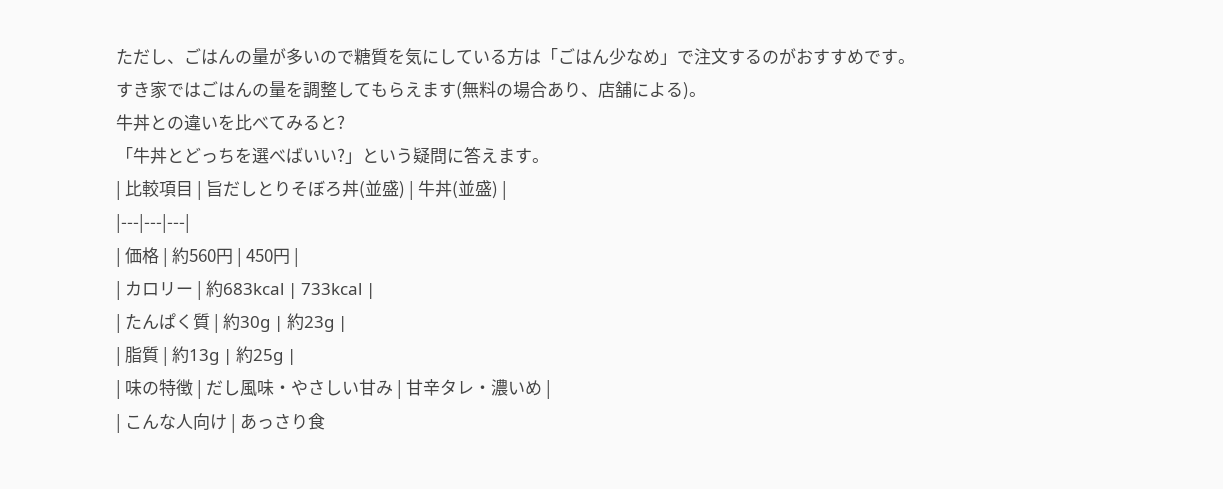ただし、ごはんの量が多いので糖質を気にしている方は「ごはん少なめ」で注文するのがおすすめです。すき家ではごはんの量を調整してもらえます(無料の場合あり、店舗による)。
牛丼との違いを比べてみると?
「牛丼とどっちを選べばいい?」という疑問に答えます。
| 比較項目 | 旨だしとりそぼろ丼(並盛) | 牛丼(並盛) |
|---|---|---|
| 価格 | 約560円 | 450円 |
| カロリー | 約683kcal | 733kcal |
| たんぱく質 | 約30g | 約23g |
| 脂質 | 約13g | 約25g |
| 味の特徴 | だし風味・やさしい甘み | 甘辛タレ・濃いめ |
| こんな人向け | あっさり食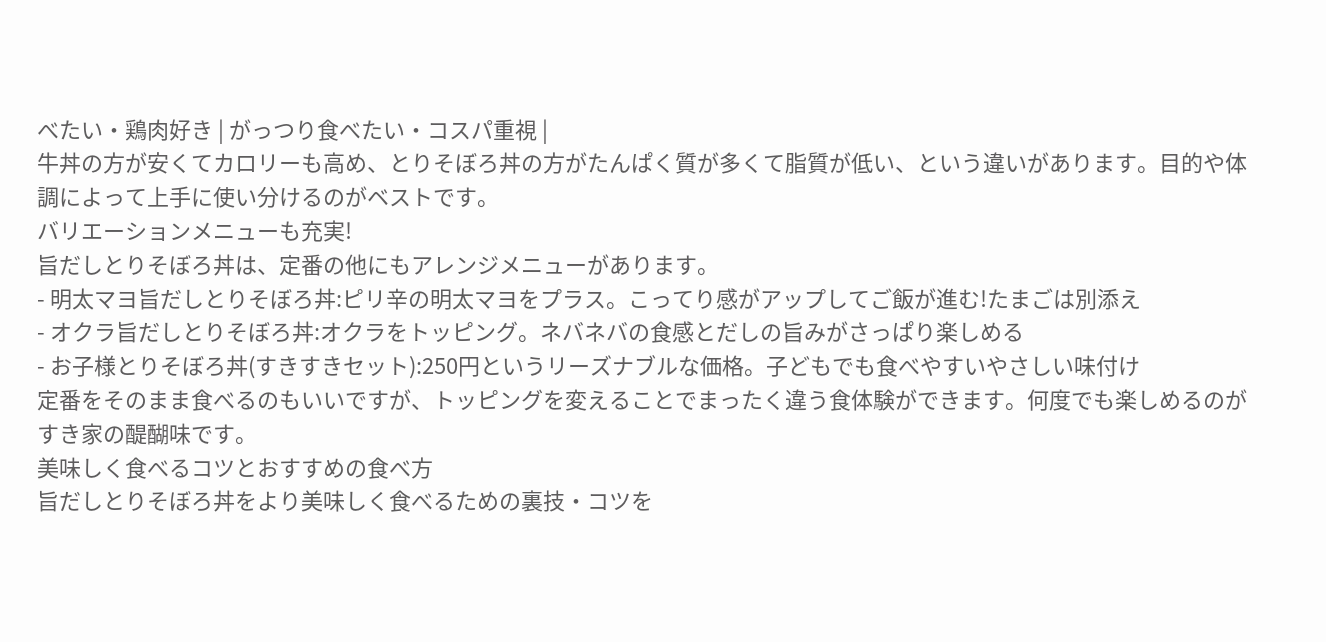べたい・鶏肉好き | がっつり食べたい・コスパ重視 |
牛丼の方が安くてカロリーも高め、とりそぼろ丼の方がたんぱく質が多くて脂質が低い、という違いがあります。目的や体調によって上手に使い分けるのがベストです。
バリエーションメニューも充実!
旨だしとりそぼろ丼は、定番の他にもアレンジメニューがあります。
- 明太マヨ旨だしとりそぼろ丼:ピリ辛の明太マヨをプラス。こってり感がアップしてご飯が進む!たまごは別添え
- オクラ旨だしとりそぼろ丼:オクラをトッピング。ネバネバの食感とだしの旨みがさっぱり楽しめる
- お子様とりそぼろ丼(すきすきセット):250円というリーズナブルな価格。子どもでも食べやすいやさしい味付け
定番をそのまま食べるのもいいですが、トッピングを変えることでまったく違う食体験ができます。何度でも楽しめるのがすき家の醍醐味です。
美味しく食べるコツとおすすめの食べ方
旨だしとりそぼろ丼をより美味しく食べるための裏技・コツを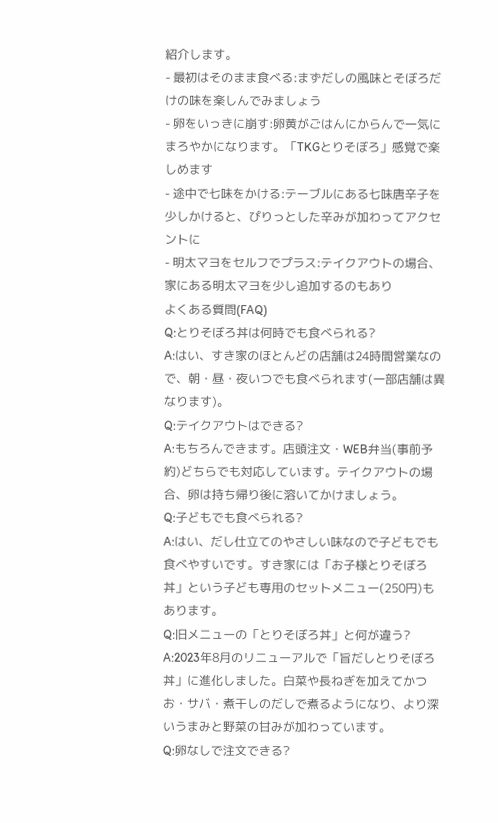紹介します。
- 最初はそのまま食べる:まずだしの風味とそぼろだけの味を楽しんでみましょう
- 卵をいっきに崩す:卵黄がごはんにからんで一気にまろやかになります。「TKGとりそぼろ」感覚で楽しめます
- 途中で七味をかける:テーブルにある七味唐辛子を少しかけると、ぴりっとした辛みが加わってアクセントに
- 明太マヨをセルフでプラス:テイクアウトの場合、家にある明太マヨを少し追加するのもあり
よくある質問(FAQ)
Q:とりそぼろ丼は何時でも食べられる?
A:はい、すき家のほとんどの店舗は24時間営業なので、朝・昼・夜いつでも食べられます(一部店舗は異なります)。
Q:テイクアウトはできる?
A:もちろんできます。店頭注文・WEB弁当(事前予約)どちらでも対応しています。テイクアウトの場合、卵は持ち帰り後に溶いてかけましょう。
Q:子どもでも食べられる?
A:はい、だし仕立てのやさしい味なので子どもでも食べやすいです。すき家には「お子様とりそぼろ丼」という子ども専用のセットメニュー(250円)もあります。
Q:旧メニューの「とりそぼろ丼」と何が違う?
A:2023年8月のリニューアルで「旨だしとりそぼろ丼」に進化しました。白菜や長ねぎを加えてかつお・サバ・煮干しのだしで煮るようになり、より深いうまみと野菜の甘みが加わっています。
Q:卵なしで注文できる?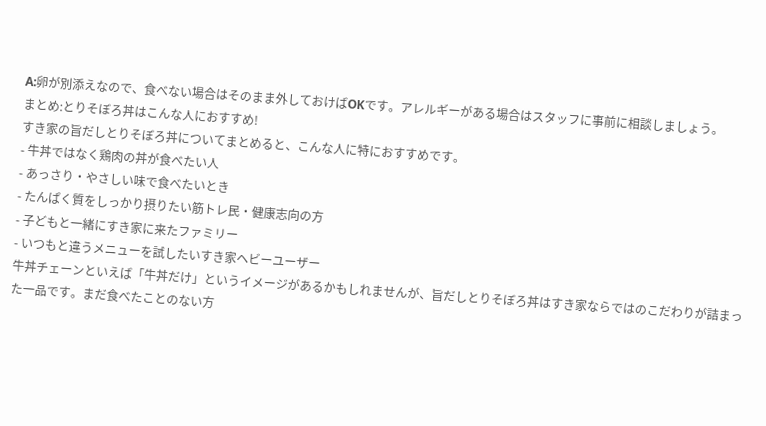A:卵が別添えなので、食べない場合はそのまま外しておけばOKです。アレルギーがある場合はスタッフに事前に相談しましょう。
まとめ:とりそぼろ丼はこんな人におすすめ!
すき家の旨だしとりそぼろ丼についてまとめると、こんな人に特におすすめです。
- 牛丼ではなく鶏肉の丼が食べたい人
- あっさり・やさしい味で食べたいとき
- たんぱく質をしっかり摂りたい筋トレ民・健康志向の方
- 子どもと一緒にすき家に来たファミリー
- いつもと違うメニューを試したいすき家ヘビーユーザー
牛丼チェーンといえば「牛丼だけ」というイメージがあるかもしれませんが、旨だしとりそぼろ丼はすき家ならではのこだわりが詰まった一品です。まだ食べたことのない方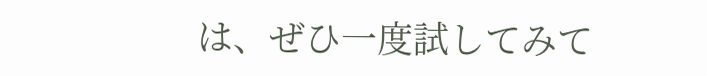は、ぜひ一度試してみて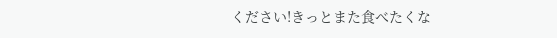ください!きっとまた食べたくな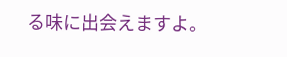る味に出会えますよ。